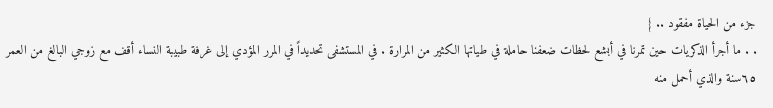جزء من الحياة مفقود .. }
. . ما أجرأ الذكريات حين تمرنا في أبشع لحظات ضعفنا حاملة في طياتها الكثير من المرارة . في المستشفى تحديداً في المرر المؤدي إلى غرفة طبيبة النساء أقف مع زوجي البالغ من العمر ٦٥سنة والذي أحمل منه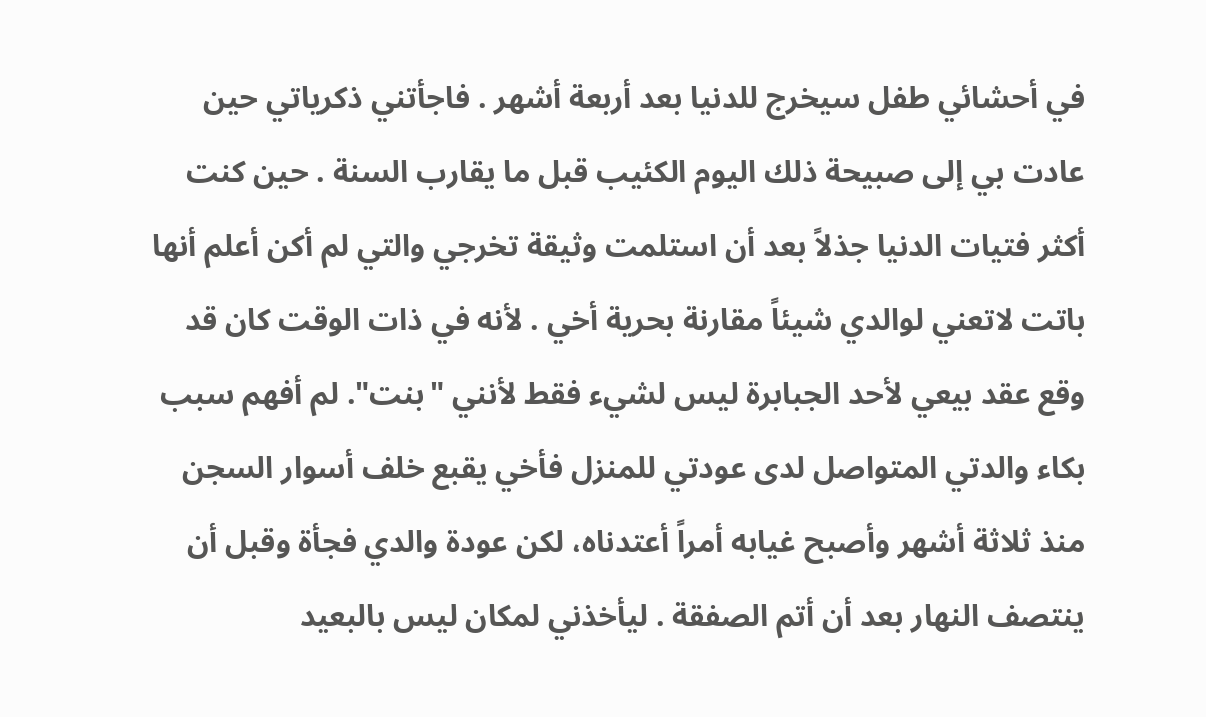في أحشائي طفل سيخرج للدنيا بعد أربعة أشهر . فاجأتني ذكرياتي حين عادت بي إلى صبيحة ذلك اليوم الكئيب قبل ما يقارب السنة . حين كنت أكثر فتيات الدنيا جذلاً بعد أن استلمت وثيقة تخرجي والتي لم أكن أعلم أنها باتت لاتعني لوالدي شيئاً مقارنة بحرية أخي . لأنه في ذات الوقت كان قد وقع عقد بيعي لأحد الجبابرة ليس لشيء فقط لأنني "بنت". لم أفهم سبب بكاء والدتي المتواصل لدى عودتي للمنزل فأخي يقبع خلف أسوار السجن منذ ثلاثة أشهر وأصبح غيابه أمراً أعتدناه، لكن عودة والدي فجأة وقبل أن ينتصف النهار بعد أن أتم الصفقة . ليأخذني لمكان ليس بالبعيد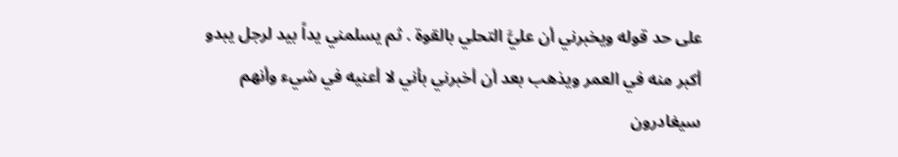على حد قوله ويخبرني أن عليَّ التحلي بالقوة . ثم يسلمني يداً بيد لرجل يبدو أكبر منه في العمر ويذهب بعد أن أخبرني بأني لا أعنيه في شيء وأنهم سيغادرون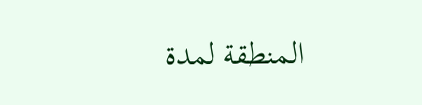المنطقة لمدة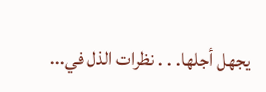يجهل أجلها. . . نظرات الذل في...